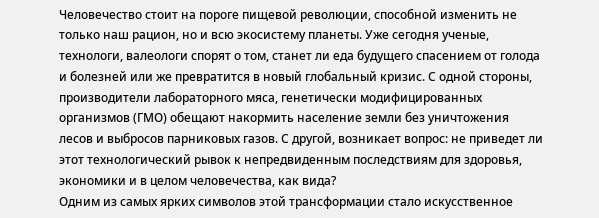Человечество стоит на пороге пищевой революции, способной изменить не только наш рацион, но и всю экосистему планеты. Уже сегодня ученые, технологи, валеологи спорят о том, станет ли еда будущего спасением от голода и болезней или же превратится в новый глобальный кризис. С одной стороны, производители лабораторного мяса, генетически модифицированных организмов (ГМО) обещают накормить население земли без уничтожения лесов и выбросов парниковых газов. С другой, возникает вопрос: не приведет ли этот технологический рывок к непредвиденным последствиям для здоровья, экономики и в целом человечества, как вида?
Одним из самых ярких символов этой трансформации стало искусственное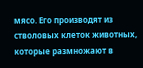мясо. Его производят из стволовых клеток животных, которые размножают в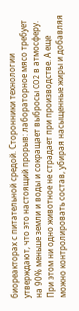биореакторах с питательной средой. Сторонники технологии утверждают, что это настоящий прорыв: лабораторное мясо требует на 90% меньше земли и воды и сокращает выбросы CO2 в атмосферу. При этом ни одно животное не страдает при производстве. А еще можно контролировать состав, убирая насыщенные жиры и добавляя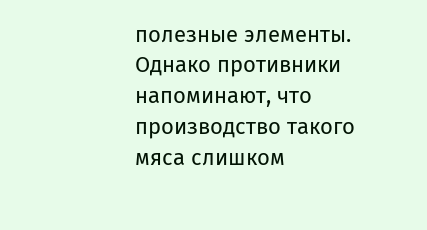полезные элементы.
Однако противники напоминают, что производство такого мяса слишком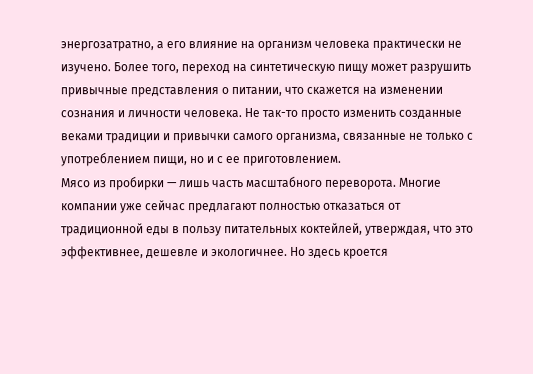энергозатратно, а его влияние на организм человека практически не изучено. Более того, переход на синтетическую пищу может разрушить привычные представления о питании, что скажется на изменении сознания и личности человека. Не так-то просто изменить созданные веками традиции и привычки самого организма, связанные не только с употреблением пищи, но и с ее приготовлением.
Мясо из пробирки — лишь часть масштабного переворота. Многие компании уже сейчас предлагают полностью отказаться от традиционной еды в пользу питательных коктейлей, утверждая, что это эффективнее, дешевле и экологичнее. Но здесь кроется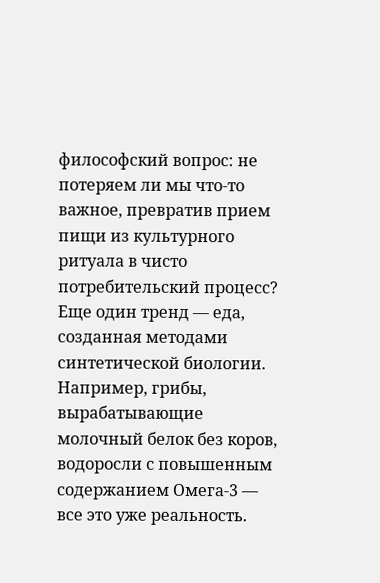философский вопрос: не потеряем ли мы что-то важное, превратив прием пищи из культурного ритуала в чисто потребительский процесс?
Еще один тренд — еда, созданная методами синтетической биологии. Например, грибы, вырабатывающие молочный белок без коров, водоросли с повышенным содержанием Омега-3 — все это уже реальность.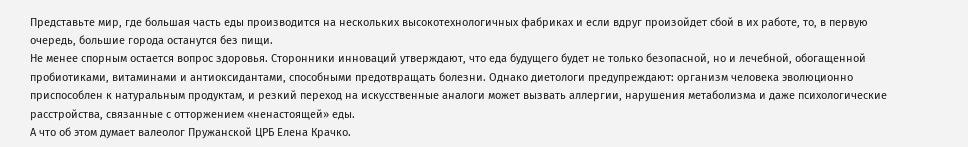Представьте мир, где большая часть еды производится на нескольких высокотехнологичных фабриках и если вдруг произойдет сбой в их работе, то, в первую очередь, большие города останутся без пищи.
Не менее спорным остается вопрос здоровья. Сторонники инноваций утверждают, что еда будущего будет не только безопасной, но и лечебной, обогащенной пробиотиками, витаминами и антиоксидантами, способными предотвращать болезни. Однако диетологи предупреждают: организм человека эволюционно приспособлен к натуральным продуктам, и резкий переход на искусственные аналоги может вызвать аллергии, нарушения метаболизма и даже психологические расстройства, связанные с отторжением «ненастоящей» еды.
А что об этом думает валеолог Пружанской ЦРБ Елена Крачко.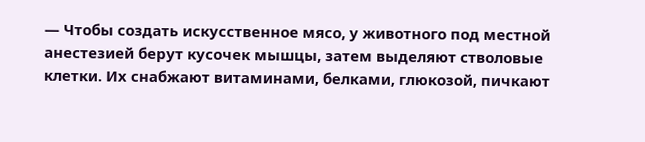— Чтобы создать искусственное мясо, у животного под местной анестезией берут кусочек мышцы, затем выделяют стволовые клетки. Их снабжают витаминами, белками, глюкозой, пичкают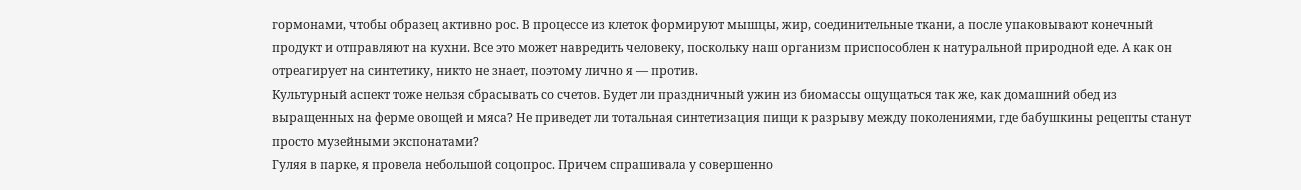гормонами, чтобы образец активно рос. В процессе из клеток формируют мышцы, жир, соединительные ткани, а после упаковывают конечный продукт и отправляют на кухни. Все это может навредить человеку, поскольку наш организм приспособлен к натуральной природной еде. А как он отреагирует на синтетику, никто не знает, поэтому лично я — против.
Культурный аспект тоже нельзя сбрасывать со счетов. Будет ли праздничный ужин из биомассы ощущаться так же, как домашний обед из выращенных на ферме овощей и мяса? Не приведет ли тотальная синтетизация пищи к разрыву между поколениями, где бабушкины рецепты станут просто музейными экспонатами?
Гуляя в парке, я провела небольшой соцопрос. Причем спрашивала у совершенно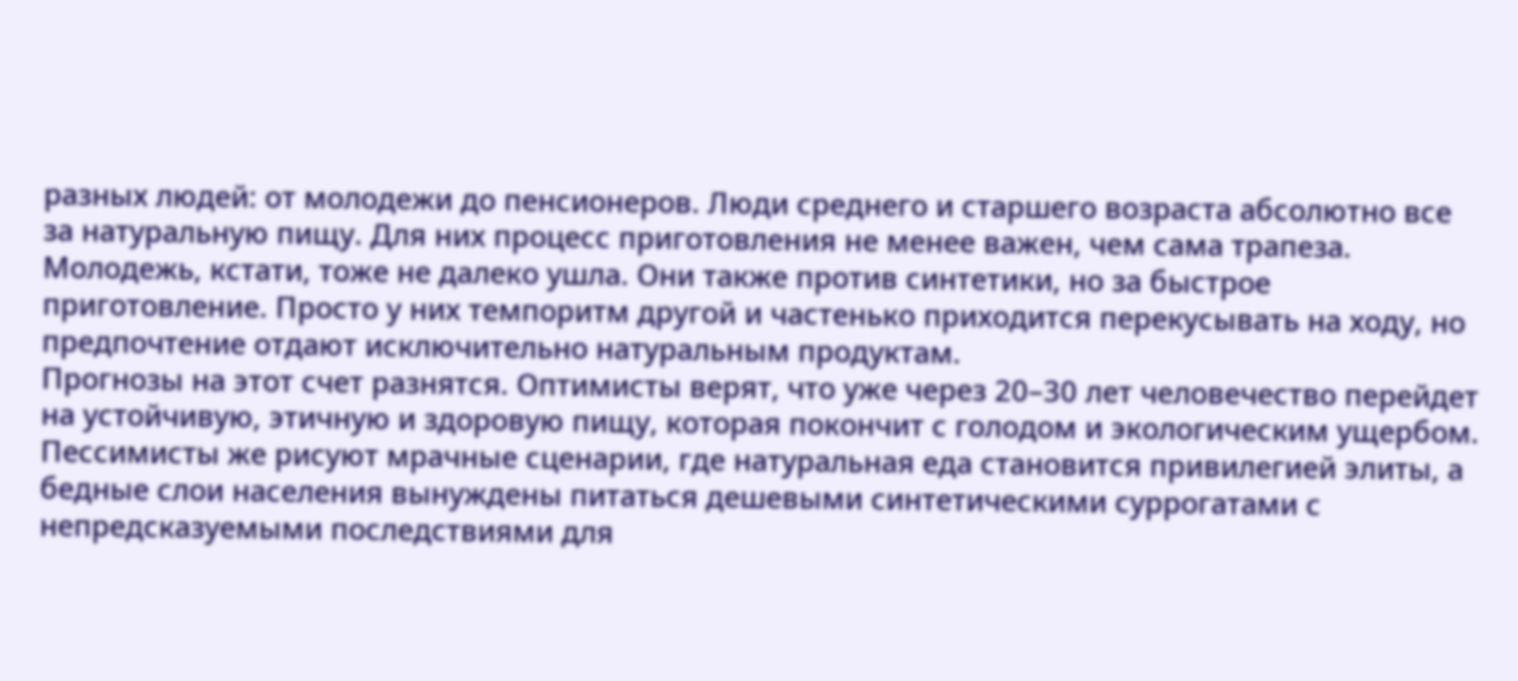разных людей: от молодежи до пенсионеров. Люди среднего и старшего возраста абсолютно все за натуральную пищу. Для них процесс приготовления не менее важен, чем сама трапеза. Молодежь, кстати, тоже не далеко ушла. Они также против синтетики, но за быстрое приготовление. Просто у них темпоритм другой и частенько приходится перекусывать на ходу, но предпочтение отдают исключительно натуральным продуктам.
Прогнозы на этот счет разнятся. Оптимисты верят, что уже через 20–30 лет человечество перейдет на устойчивую, этичную и здоровую пищу, которая покончит с голодом и экологическим ущербом. Пессимисты же рисуют мрачные сценарии, где натуральная еда становится привилегией элиты, а бедные слои населения вынуждены питаться дешевыми синтетическими суррогатами с непредсказуемыми последствиями для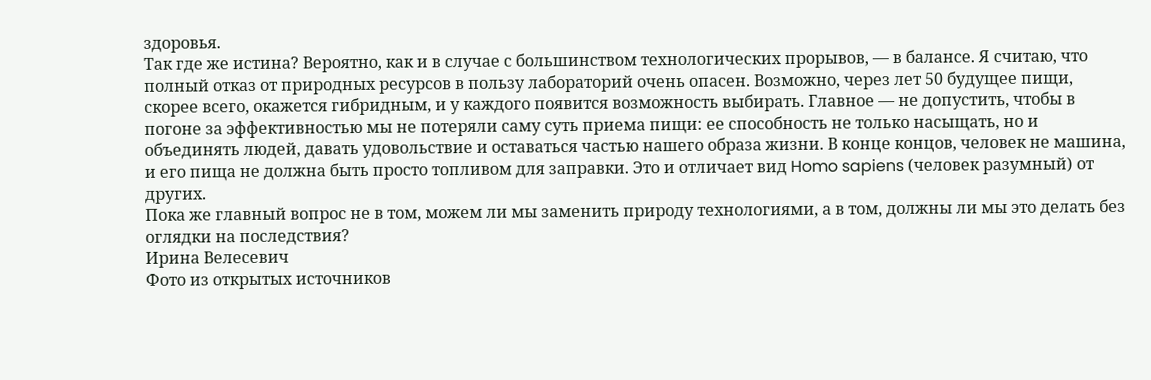здоровья.
Так где же истина? Вероятно, как и в случае с большинством технологических прорывов, — в балансе. Я считаю, что полный отказ от природных ресурсов в пользу лабораторий очень опасен. Возможно, через лет 50 будущее пищи, скорее всего, окажется гибридным, и у каждого появится возможность выбирать. Главное — не допустить, чтобы в погоне за эффективностью мы не потеряли саму суть приема пищи: ее способность не только насыщать, но и объединять людей, давать удовольствие и оставаться частью нашего образа жизни. В конце концов, человек не машина, и его пища не должна быть просто топливом для заправки. Это и отличает вид Homo sapiens (человек разумный) от других.
Пока же главный вопрос не в том, можем ли мы заменить природу технологиями, а в том, должны ли мы это делать без оглядки на последствия?
Ирина Велесевич
Фото из открытых источников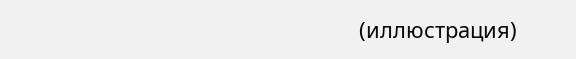(иллюстрация)